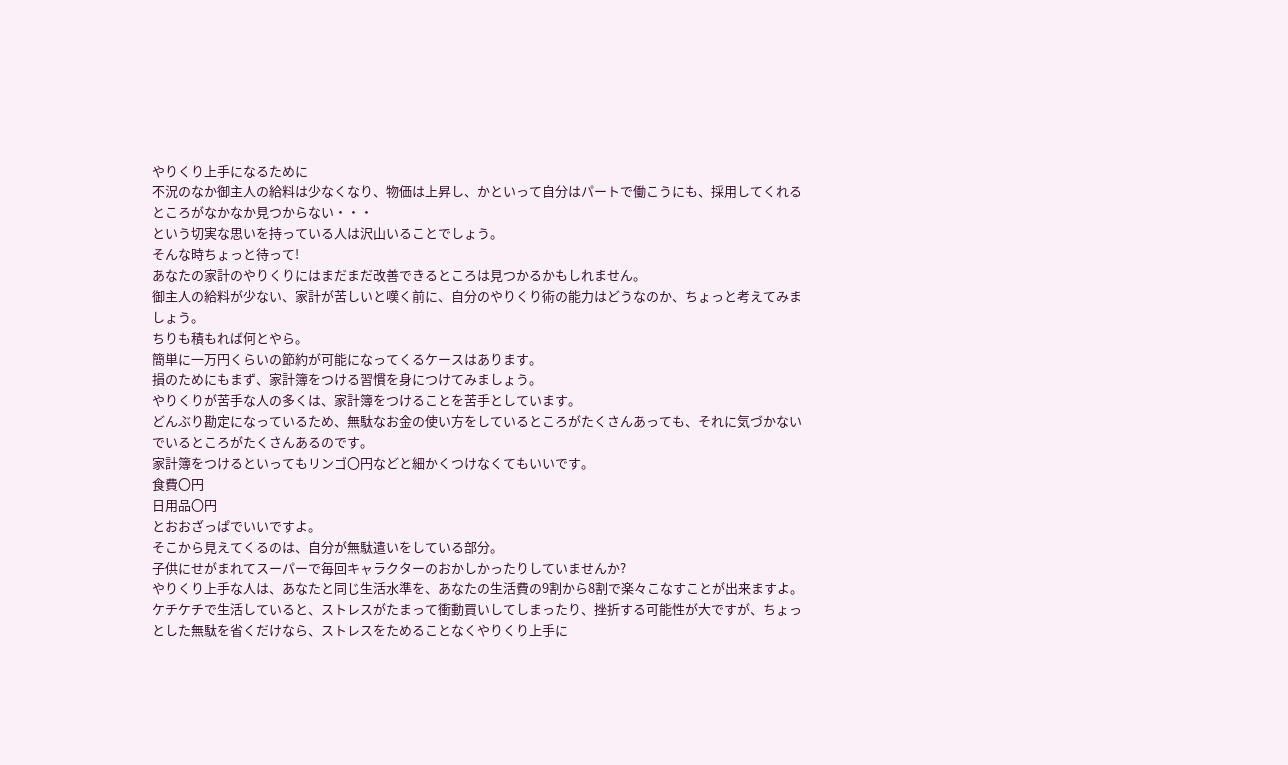やりくり上手になるために
不況のなか御主人の給料は少なくなり、物価は上昇し、かといって自分はパートで働こうにも、採用してくれるところがなかなか見つからない・・・
という切実な思いを持っている人は沢山いることでしょう。
そんな時ちょっと待って!
あなたの家計のやりくりにはまだまだ改善できるところは見つかるかもしれません。
御主人の給料が少ない、家計が苦しいと嘆く前に、自分のやりくり術の能力はどうなのか、ちょっと考えてみましょう。
ちりも積もれば何とやら。
簡単に一万円くらいの節約が可能になってくるケースはあります。
損のためにもまず、家計簿をつける習慣を身につけてみましょう。
やりくりが苦手な人の多くは、家計簿をつけることを苦手としています。
どんぶり勘定になっているため、無駄なお金の使い方をしているところがたくさんあっても、それに気づかないでいるところがたくさんあるのです。
家計簿をつけるといってもリンゴ〇円などと細かくつけなくてもいいです。
食費〇円
日用品〇円
とおおざっぱでいいですよ。
そこから見えてくるのは、自分が無駄遣いをしている部分。
子供にせがまれてスーパーで毎回キャラクターのおかしかったりしていませんか?
やりくり上手な人は、あなたと同じ生活水準を、あなたの生活費の9割から8割で楽々こなすことが出来ますよ。
ケチケチで生活していると、ストレスがたまって衝動買いしてしまったり、挫折する可能性が大ですが、ちょっとした無駄を省くだけなら、ストレスをためることなくやりくり上手に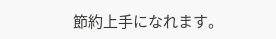節約上手になれます。